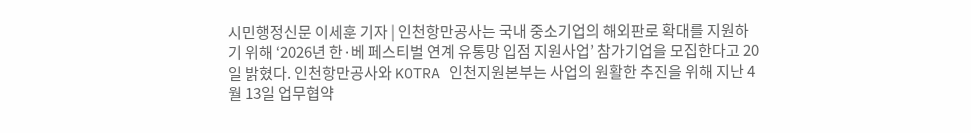시민행정신문 이세훈 기자 | 인천항만공사는 국내 중소기업의 해외판로 확대를 지원하기 위해 ‘2026년 한·베 페스티벌 연계 유통망 입점 지원사업’ 참가기업을 모집한다고 20일 밝혔다. 인천항만공사와 KOTRA 인천지원본부는 사업의 원활한 추진을 위해 지난 4월 13일 업무협약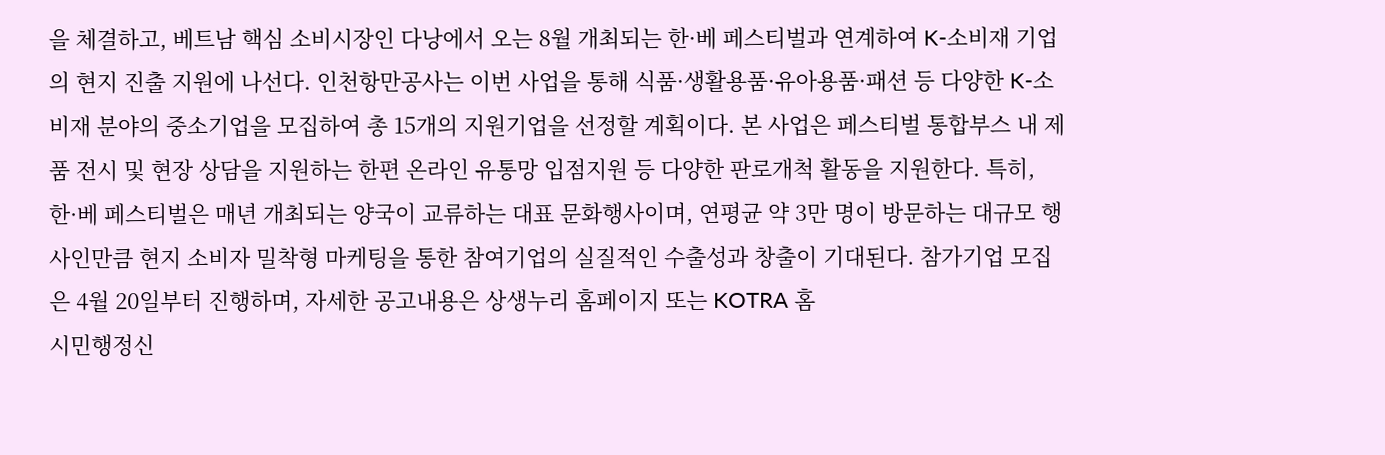을 체결하고, 베트남 핵심 소비시장인 다낭에서 오는 8월 개최되는 한·베 페스티벌과 연계하여 K-소비재 기업의 현지 진출 지원에 나선다. 인천항만공사는 이번 사업을 통해 식품·생활용품·유아용품·패션 등 다양한 K-소비재 분야의 중소기업을 모집하여 총 15개의 지원기업을 선정할 계획이다. 본 사업은 페스티벌 통합부스 내 제품 전시 및 현장 상담을 지원하는 한편 온라인 유통망 입점지원 등 다양한 판로개척 활동을 지원한다. 특히, 한·베 페스티벌은 매년 개최되는 양국이 교류하는 대표 문화행사이며, 연평균 약 3만 명이 방문하는 대규모 행사인만큼 현지 소비자 밀착형 마케팅을 통한 참여기업의 실질적인 수출성과 창출이 기대된다. 참가기업 모집은 4월 20일부터 진행하며, 자세한 공고내용은 상생누리 홈페이지 또는 KOTRA 홈
시민행정신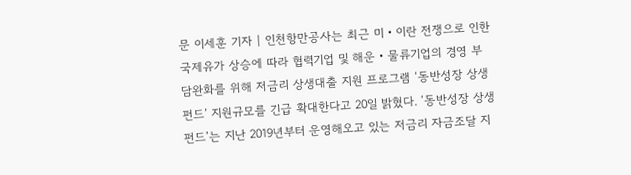문 이세훈 기자 | 인천항만공사는 최근 미・이란 전쟁으로 인한 국제유가 상승에 따라 협력기업 및 해운・물류기업의 경영 부담완화를 위해 저금리 상생대출 지원 프로그램 ‘동반성장 상생펀드’ 지원규모를 긴급 확대한다고 20일 밝혔다. ‘동반성장 상생펀드’는 지난 2019년부터 운영해오고 있는 저금리 자금조달 지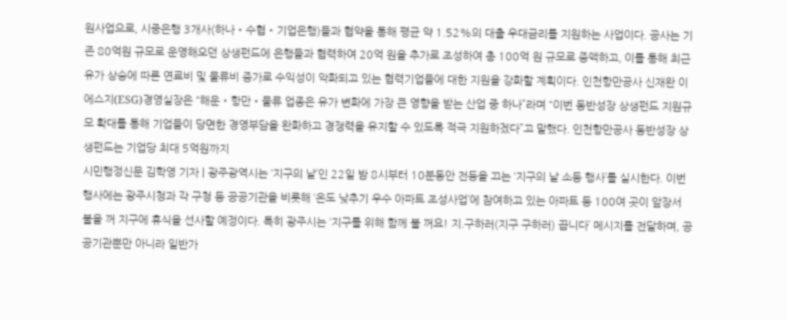원사업으로, 시중은행 3개사(하나・수협・기업은행)들과 협약을 통해 평균 약 1.52%의 대출 우대금리를 지원하는 사업이다. 공사는 기존 80억원 규모로 운영해오던 상생펀드에 은행들과 협력하여 20억 원을 추가로 조성하여 총 100억 원 규모로 증액하고, 이를 통해 최근 유가 상승에 따른 연료비 및 물류비 증가로 수익성이 악화되고 있는 협력기업들에 대한 지원을 강화할 계획이다. 인천항만공사 신재완 이에스지(ESG)경영실장은 “해운・항만・물류 업종은 유가 변화에 가장 큰 영향을 받는 산업 중 하나”라며 “이번 동반성장 상생펀드 지원규모 확대를 통해 기업들이 당면한 경영부담을 완화하고 경쟁력을 유지할 수 있도록 적극 지원하겠다”고 말했다. 인천항만공사 동반성장 상생펀드는 기업당 최대 5억원까지
시민행정신문 김학영 기자 | 광주광역시는 ‘지구의 날’인 22일 밤 8시부터 10분동안 전등을 끄는 ‘지구의 날 소등 행사’를 실시한다. 이번 행사에는 광주시청과 각 구청 등 공공기관을 비롯해 ‘온도 낮추기 우수 아파트 조성사업’에 참여하고 있는 아파트 등 100여 곳이 앞장서 불을 꺼 지구에 휴식을 선사할 예정이다. 특히 광주시는 ‘지구를 위해 함께 불 꺼요! 지.구하러(지구 구하러) 끕니다’ 메시지를 전달하며, 공공기관뿐만 아니라 일반가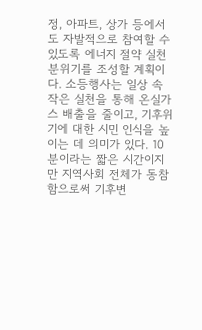정, 아파트, 상가 등에서도 자발적으로 참여할 수 있도록 에너지 절약 실천 분위기를 조성할 계획이다. 소등행사는 일상 속 작은 실천을 통해 온실가스 배출을 줄이고, 기후위기에 대한 시민 인식을 높이는 데 의미가 있다. 10분이라는 짧은 시간이지만 지역사회 전체가 동참함으로써 기후변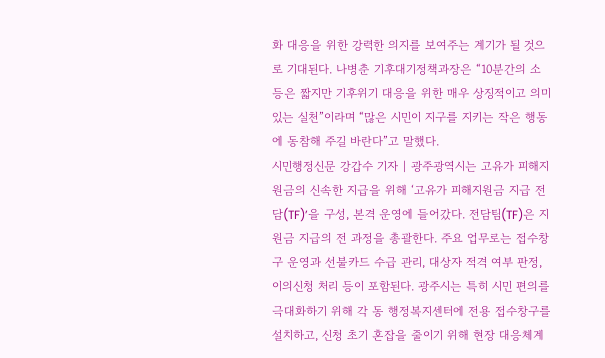화 대응을 위한 강력한 의지를 보여주는 계기가 될 것으로 기대된다. 나병춘 기후대기정책과장은 “10분간의 소등은 짧지만 기후위기 대응을 위한 매우 상징적이고 의미 있는 실천”이라며 “많은 시민이 지구를 지키는 작은 행동에 동참해 주길 바란다”고 말했다.
시민행정신문 강갑수 기자 | 광주광역시는 고유가 피해지원금의 신속한 지급을 위해 ‘고유가 피해지원금 지급 전담(TF)’을 구성, 본격 운영에 들어갔다. 전담팀(TF)은 지원금 지급의 전 과정을 총괄한다. 주요 업무로는 접수창구 운영과 선불카드 수급 관리, 대상자 적격 여부 판정, 이의신청 처리 등이 포함된다. 광주시는 특히 시민 편의를 극대화하기 위해 각 동 행정복지센터에 전용 접수창구를 설치하고, 신청 초기 혼잡을 줄이기 위해 현장 대응체계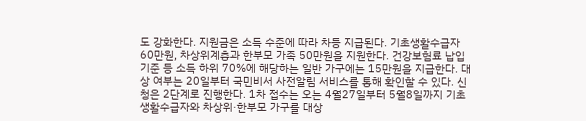도 강화한다. 지원금은 소득 수준에 따라 차등 지급된다. 기초생활수급자 60만원, 차상위계층과 한부모 가족 50만원을 지원한다. 건강보험료 납입 기준 등 소득 하위 70%에 해당하는 일반 가구에는 15만원을 지급한다. 대상 여부는 20일부터 국민비서 사전알림 서비스를 통해 확인할 수 있다. 신청은 2단계로 진행한다. 1차 접수는 오는 4월27일부터 5월8일까지 기초생활수급자와 차상위·한부모 가구를 대상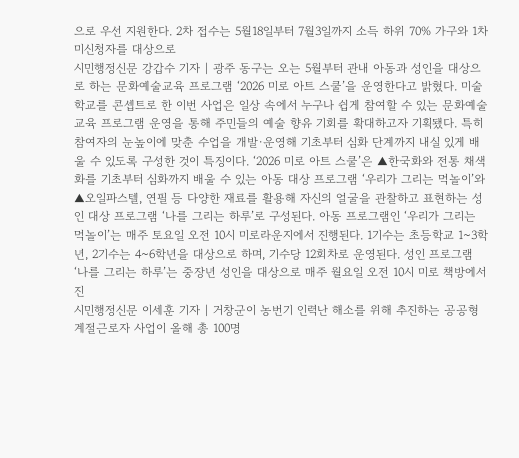으로 우선 지원한다. 2차 접수는 5월18일부터 7월3일까지 소득 하위 70% 가구와 1차 미신청자를 대상으로
시민행정신문 강갑수 기자 | 광주 동구는 오는 5월부터 관내 아동과 성인을 대상으로 하는 문화예술교육 프로그램 ‘2026 미로 아트 스쿨’을 운영한다고 밝혔다. 미술학교를 콘셉트로 한 이번 사업은 일상 속에서 누구나 쉽게 참여할 수 있는 문화예술교육 프로그램 운영을 통해 주민들의 예술 향유 기회를 확대하고자 기획됐다. 특히 참여자의 눈높이에 맞춘 수업을 개발·운영해 기초부터 심화 단계까지 내실 있게 배울 수 있도록 구성한 것이 특징이다. ‘2026 미로 아트 스쿨’은 ▲한국화와 전통 채색화를 기초부터 심화까지 배울 수 있는 아동 대상 프로그램 ‘우리가 그리는 먹놀이’와 ▲오일파스텔, 연필 등 다양한 재료를 활용해 자신의 얼굴을 관찰하고 표현하는 성인 대상 프로그램 ‘나를 그리는 하루’로 구성된다. 아동 프로그램인 ‘우리가 그리는 먹놀이’는 매주 토요일 오전 10시 미로라운지에서 진행된다. 1기수는 초등학교 1~3학년, 2기수는 4~6학년을 대상으로 하며, 기수당 12회차로 운영된다. 성인 프로그램 ‘나를 그리는 하루’는 중장년 성인을 대상으로 매주 월요일 오전 10시 미로 책방에서 진
시민행정신문 이세훈 기자 | 거창군이 농번기 인력난 해소를 위해 추진하는 공공형 계절근로자 사업이 올해 총 100명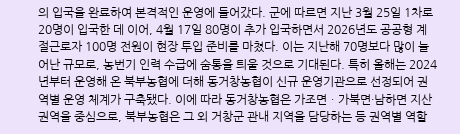의 입국을 완료하여 본격적인 운영에 들어갔다. 군에 따르면 지난 3월 25일 1차로 20명이 입국한 데 이어, 4월 17일 80명이 추가 입국하면서 2026년도 공공형 계절근로자 100명 전원이 현장 투입 준비를 마쳤다. 이는 지난해 70명보다 많이 늘어난 규모로, 농번기 인력 수급에 숨통을 틔울 것으로 기대된다. 특히 올해는 2024년부터 운영해 온 북부농협에 더해 동거창농협이 신규 운영기관으로 선정되어 권역별 운영 체계가 구축됐다. 이에 따라 동거창농협은 가조면ㆍ가북면·남하면 지산권역을 중심으로, 북부농협은 그 외 거창군 관내 지역을 담당하는 등 권역별 역할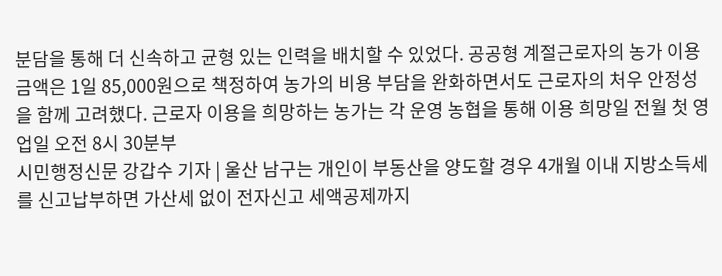분담을 통해 더 신속하고 균형 있는 인력을 배치할 수 있었다. 공공형 계절근로자의 농가 이용 금액은 1일 85,000원으로 책정하여 농가의 비용 부담을 완화하면서도 근로자의 처우 안정성을 함께 고려했다. 근로자 이용을 희망하는 농가는 각 운영 농협을 통해 이용 희망일 전월 첫 영업일 오전 8시 30분부
시민행정신문 강갑수 기자 | 울산 남구는 개인이 부동산을 양도할 경우 4개월 이내 지방소득세를 신고납부하면 가산세 없이 전자신고 세액공제까지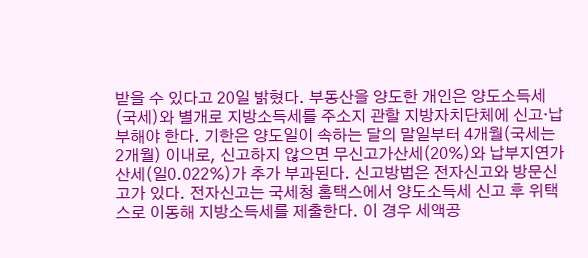받을 수 있다고 20일 밝혔다. 부동산을 양도한 개인은 양도소득세(국세)와 별개로 지방소득세를 주소지 관할 지방자치단체에 신고·납부해야 한다. 기한은 양도일이 속하는 달의 말일부터 4개월(국세는 2개월) 이내로, 신고하지 않으면 무신고가산세(20%)와 납부지연가산세(일0.022%)가 추가 부과된다. 신고방법은 전자신고와 방문신고가 있다. 전자신고는 국세청 홈택스에서 양도소득세 신고 후 위택스로 이동해 지방소득세를 제출한다. 이 경우 세액공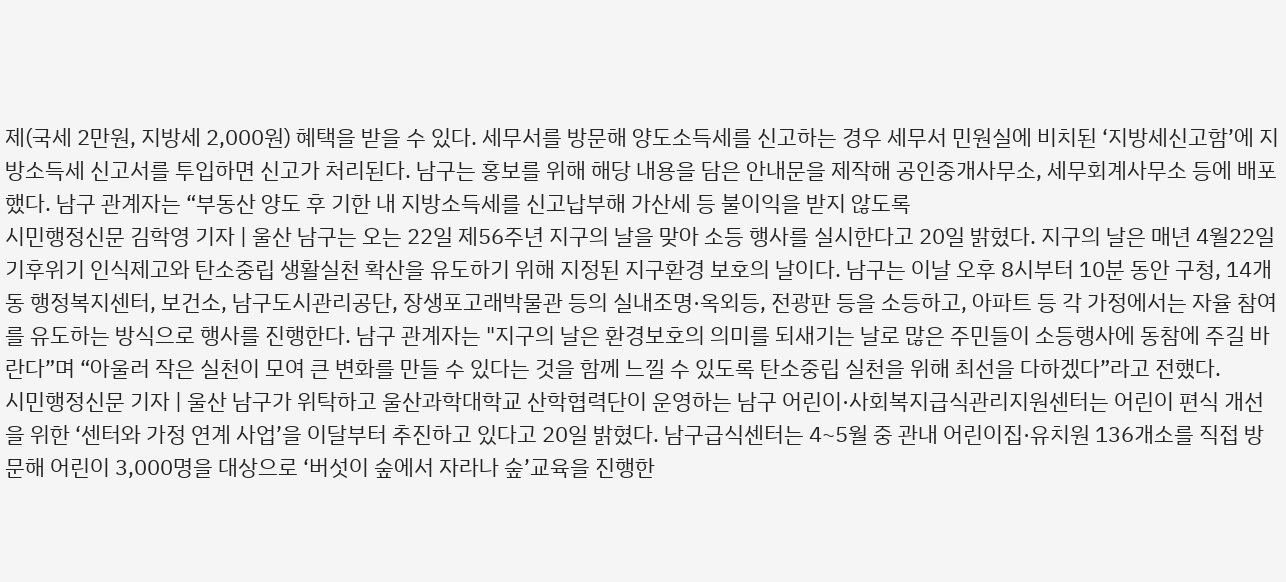제(국세 2만원, 지방세 2,000원) 혜택을 받을 수 있다. 세무서를 방문해 양도소득세를 신고하는 경우 세무서 민원실에 비치된 ‘지방세신고함’에 지방소득세 신고서를 투입하면 신고가 처리된다. 남구는 홍보를 위해 해당 내용을 담은 안내문을 제작해 공인중개사무소, 세무회계사무소 등에 배포했다. 남구 관계자는 “부동산 양도 후 기한 내 지방소득세를 신고납부해 가산세 등 불이익을 받지 않도록
시민행정신문 김학영 기자 | 울산 남구는 오는 22일 제56주년 지구의 날을 맞아 소등 행사를 실시한다고 20일 밝혔다. 지구의 날은 매년 4월22일 기후위기 인식제고와 탄소중립 생활실천 확산을 유도하기 위해 지정된 지구환경 보호의 날이다. 남구는 이날 오후 8시부터 10분 동안 구청, 14개동 행정복지센터, 보건소, 남구도시관리공단, 장생포고래박물관 등의 실내조명·옥외등, 전광판 등을 소등하고, 아파트 등 각 가정에서는 자율 참여를 유도하는 방식으로 행사를 진행한다. 남구 관계자는 "지구의 날은 환경보호의 의미를 되새기는 날로 많은 주민들이 소등행사에 동참에 주길 바란다”며 “아울러 작은 실천이 모여 큰 변화를 만들 수 있다는 것을 함께 느낄 수 있도록 탄소중립 실천을 위해 최선을 다하겠다”라고 전했다.
시민행정신문 기자 | 울산 남구가 위탁하고 울산과학대학교 산학협력단이 운영하는 남구 어린이·사회복지급식관리지원센터는 어린이 편식 개선을 위한 ‘센터와 가정 연계 사업’을 이달부터 추진하고 있다고 20일 밝혔다. 남구급식센터는 4~5월 중 관내 어린이집·유치원 136개소를 직접 방문해 어린이 3,000명을 대상으로 ‘버섯이 숲에서 자라나 숲’교육을 진행한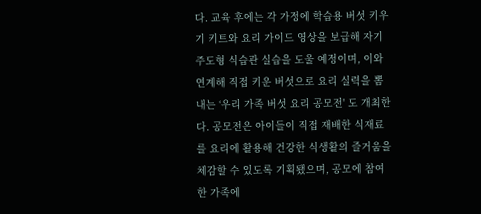다. 교육 후에는 각 가정에 학습용 버섯 키우기 키트와 요리 가이드 영상을 보급해 자기주도형 식습관 실습을 도울 예정이며, 이와 연계해 직접 키운 버섯으로 요리 실력을 뽐내는 ‘우리 가족 버섯 요리 공모전' 도 개최한다. 공모전은 아이들이 직접 재배한 식재료를 요리에 활용해 건강한 식생활의 즐거움을 체감할 수 있도록 기획됐으며, 공모에 참여한 가족에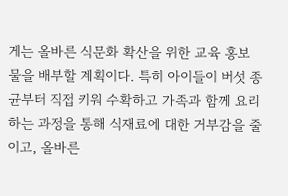게는 올바른 식문화 확산을 위한 교육 홍보물을 배부할 계획이다. 특히 아이들이 버섯 종균부터 직접 키워 수확하고 가족과 함께 요리하는 과정을 통해 식재료에 대한 거부감을 줄이고, 올바른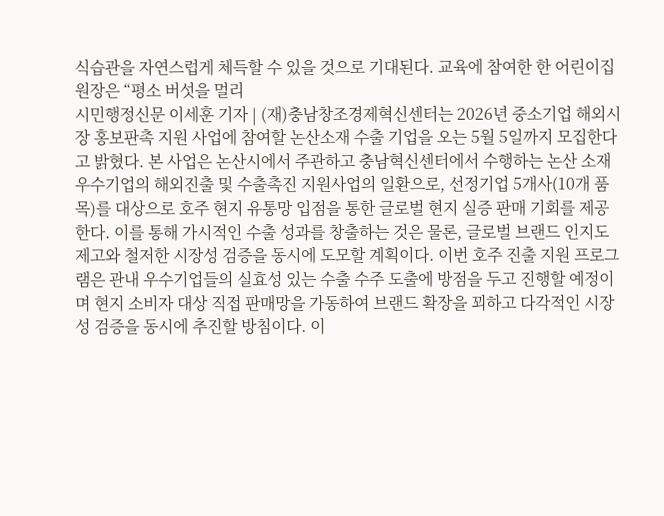식습관을 자연스럽게 체득할 수 있을 것으로 기대된다. 교육에 참여한 한 어린이집 원장은 “평소 버섯을 멀리
시민행정신문 이세훈 기자 | (재)충남창조경제혁신센터는 2026년 중소기업 해외시장 홍보판촉 지원 사업에 참여할 논산소재 수출 기업을 오는 5월 5일까지 모집한다고 밝혔다. 본 사업은 논산시에서 주관하고 충남혁신센터에서 수행하는 논산 소재 우수기업의 해외진출 및 수출촉진 지원사업의 일환으로, 선정기업 5개사(10개 품목)를 대상으로 호주 현지 유통망 입점을 통한 글로벌 현지 실증 판매 기회를 제공한다. 이를 통해 가시적인 수출 성과를 창출하는 것은 물론, 글로벌 브랜드 인지도 제고와 철저한 시장성 검증을 동시에 도모할 계획이다. 이번 호주 진출 지원 프로그램은 관내 우수기업들의 실효성 있는 수출 수주 도출에 방점을 두고 진행할 예정이며 현지 소비자 대상 직접 판매망을 가동하여 브랜드 확장을 꾀하고 다각적인 시장성 검증을 동시에 추진할 방침이다. 이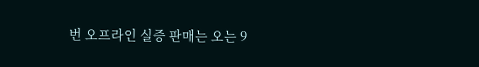번 오프라인 실증 판매는 오는 9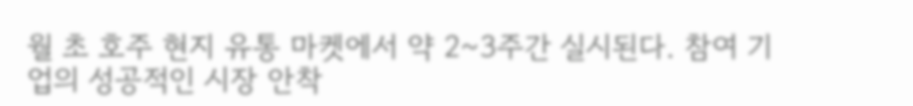월 초 호주 현지 유통 마켓에서 약 2~3주간 실시된다. 참여 기업의 성공적인 시장 안착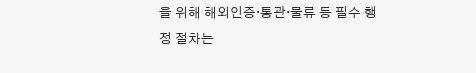을 위해 해외인증·통관·물류 등 필수 행정 절차는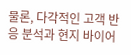물론, 다각적인 고객 반응 분석과 현지 바이어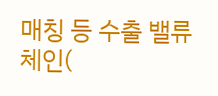매칭 등 수출 밸류체인(